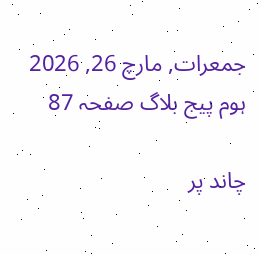جمعرات, مارچ 26, 2026
ہوم پیج بلاگ صفحہ 87

چاند پر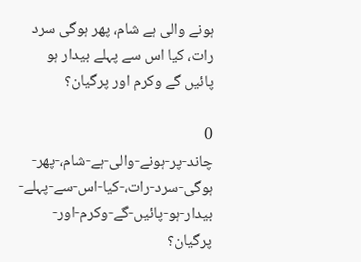ہونے والی ہے شام، پھر ہوگی سرد رات، کیا اس سے پہلے بیدار ہو پائیں گے وکرم اور پرگیان؟

0
چاند-پر-ہونے-والی-ہے-شام،-پھر-ہوگی-سرد-رات،-کیا-اس-سے-پہلے-بیدار-ہو-پائیں-گے-وکرم-اور-پرگیان؟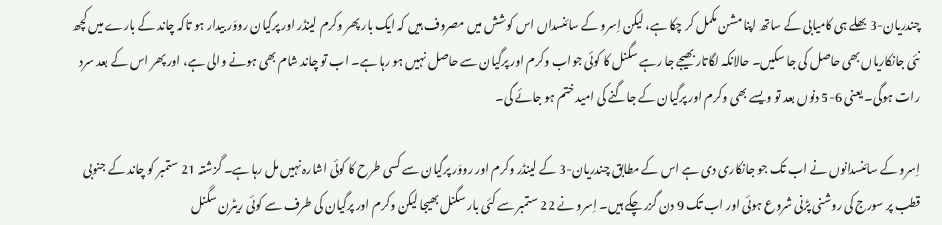چندریان-3 بھلے ہی کامیابی کے ساتھ اپنا مشن مکمل کر چکا ہے، لیکن اِسرو کے سائنسداں اس کوشش میں مصروف ہیں کہ ایک بار پھر وکرم لینڈر اور پرگیان رووَر بیدار ہو تاکہ چاند کے بارے میں کچھ نئی جانکاریاں بھی حاصل کی جا سکیں۔ حالانکہ لگاتار بھیجے جا رہے سگنل کا کوئی جواب وکرم اور پرگیان سے حاصل نہیں ہو رہا ہے۔ اب تو چاند شام بھی ہونے والی ہے، اور پھر اس کے بعد سرد رات ہوگی۔ یعنی 6-5 دنوں بعد تو ویسے بھی وکرم اور پرگیان کے جاگنے کی امید ختم ہو جائے گی۔

اِسرو کے سائنسدانوں نے اب تک جو جانکاری دی ہے اس کے مطابق چندریان-3 کے لینڈر وکرم اور رووَر پرگیان سے کسی طرح کا کوئی اشارہ نہیں مل رہا ہے۔ گزشتہ 21 ستمبر کو چاند کے جنوبی قطب پر سورج کی روشنی پڑنی شروع ہوئی اور اب تک 9 دن گزر چکے ہیں۔ اِسرو نے 22 ستمبر سے کئی بار سگنل بھیجا لیکن وکرم اور پرگیان کی طرف سے کوئی ریٹرن سگنل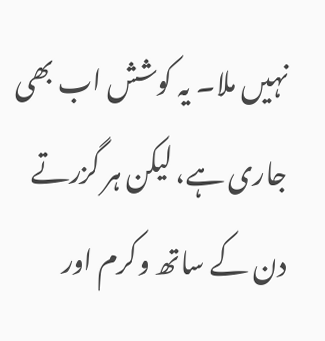نہیں ملا۔ یہ کوشش اب بھی جاری ہے، لیکن ہر گزرتے دن کے ساتھ وکرم اور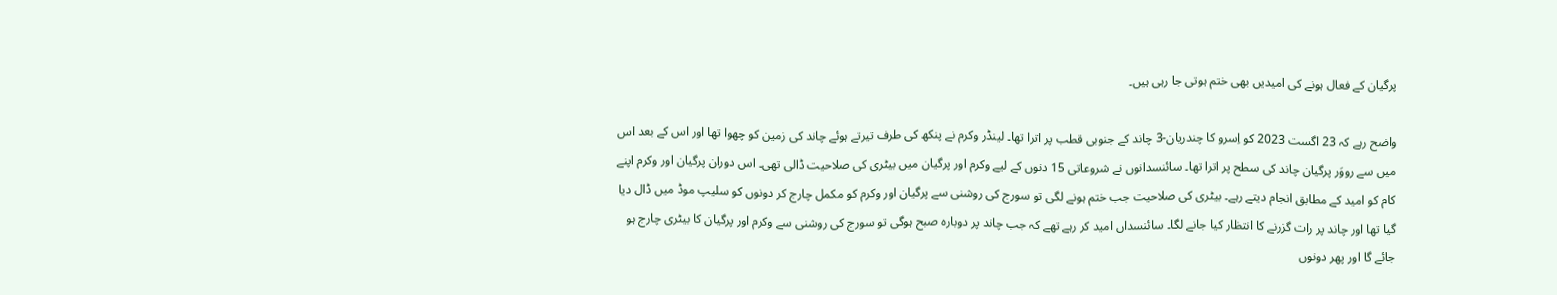پرگیان کے فعال ہونے کی امیدیں بھی ختم ہوتی جا رہی ہیں۔

واضح رہے کہ 23 اگست 2023 کو اِسرو کا چندریان-3 چاند کے جنوبی قطب پر اترا تھا۔ لینڈر وکرم نے پنکھ کی طرف تیرتے ہوئے چاند کی زمین کو چھوا تھا اور اس کے بعد اس میں سے رووَر پرگیان چاند کی سطح پر اترا تھا۔ سائنسدانوں نے شروعاتی 15 دنوں کے لیے وکرم اور پرگیان میں بیٹری کی صلاحیت ڈالی تھی۔ اس دوران پرگیان اور وکرم اپنے کام کو امید کے مطابق انجام دیتے رہے۔ بیٹری کی صلاحیت جب ختم ہونے لگی تو سورج کی روشنی سے پرگیان اور وکرم کو مکمل چارج کر دونوں کو سلیپ موڈ میں ڈال دیا گیا تھا اور چاند پر رات گزرنے کا انتظار کیا جانے لگا۔ سائنسداں امید کر رہے تھے کہ جب چاند پر دوبارہ صبح ہوگی تو سورج کی روشنی سے وکرم اور پرگیان کا بیٹری چارج ہو جائے گا اور پھر دونوں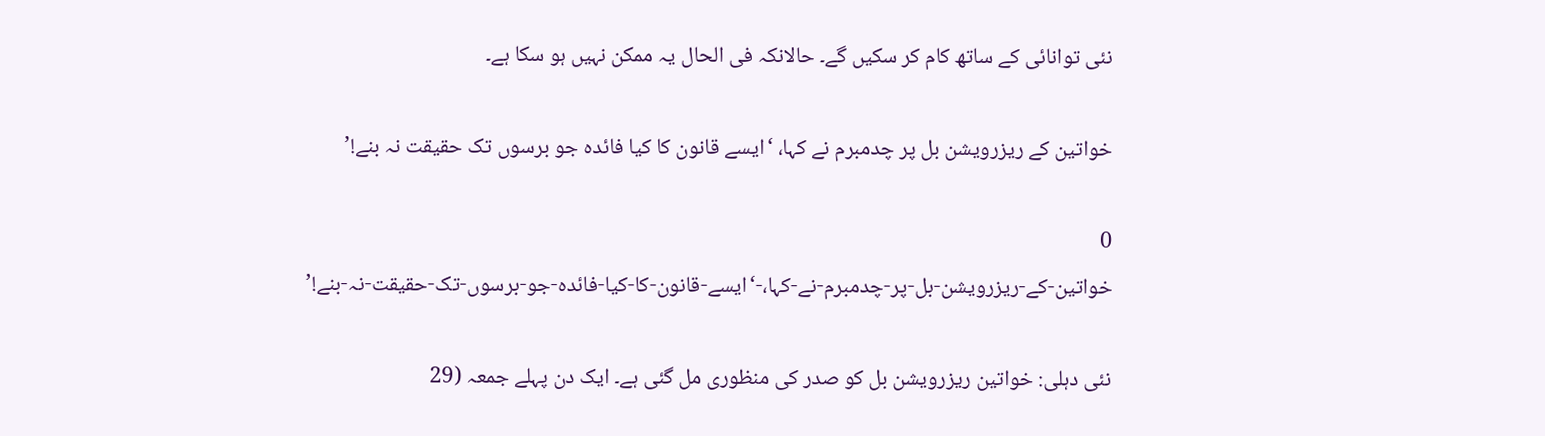نئی توانائی کے ساتھ کام کر سکیں گے۔ حالانکہ فی الحال یہ ممکن نہیں ہو سکا ہے۔

خواتین کے ریزرویشن بل پر چدمبرم نے کہا، ‘ایسے قانون کا کیا فائدہ جو برسوں تک حقیقت نہ بنے!’

0
خواتین-کے-ریزرویشن-بل-پر-چدمبرم-نے-کہا،-‘ایسے-قانون-کا-کیا-فائدہ-جو-برسوں-تک-حقیقت-نہ-بنے!’

نئی دہلی: خواتین ریزرویشن بل کو صدر کی منظوری مل گئی ہے۔ ایک دن پہلے جمعہ (29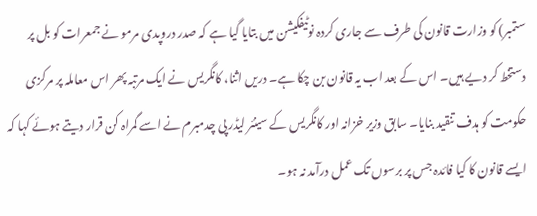ستمبر) کو وزارت قانون کی طرف سے جاری کردہ نوٹیفکیشن میں بتایا گیا ہے کہ صدر دروپدی مرمو نے جمعرات کو بل پر دستخط کر دیے ہیں۔ اس کے بعد اب یہ قانون بن چکا ہے۔ دریں اثنا، کانگریس نے ایک مرتبہ پھر اس معاملہ پر مرکزی حکومت کو ہدف تنقید بنایا۔ سابق وزیر خزانہ اور کانگریس کے سینئر لیڈر پی چدمبرم نے اسے گمراہ کن قرار دیتے ہوئے کہا کہ ایسے قانون کا کیا فائدہ جس پر برسوں تک عمل درآمد نہ ہو۔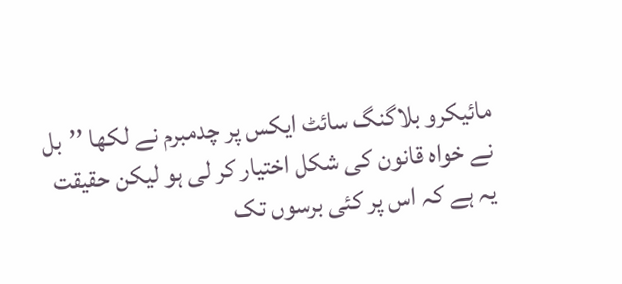مائیکرو بلاگنگ سائٹ ایکس پر چدمبرم نے لکھا ’’بل نے خواہ قانون کی شکل اختیار کر لی ہو لیکن حقیقت یہ ہے کہ اس پر کئی برسوں تک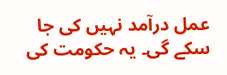عمل درآمد نہیں کی جا سکے گی۔ یہ حکومت کی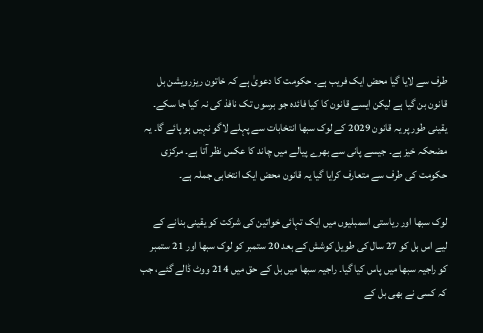طرف سے لایا گیا محض ایک فریب ہے۔ حکومت کا دعویٰ ہے کہ خاتون ریزرویشن بل قانون بن گیا ہے لیکن ایسے قانون کا کیا فائدہ جو برسوں تک نافذ کی نہ کیا جا سکے۔ یقینی طور پر یہ قانون 2029 کے لوک سبھا انتخابات سے پہلے لاگو نہیں ہو پائے گا۔ یہ مضحکہ خیز ہے۔ جیسے پانی سے بھرے پیالے میں چاند کا عکس نظر آتا ہے۔ مرکزی حکومت کی طرف سے متعارف کرایا گیا یہ قانون محض ایک انتخابی جملہ ہے۔

لوک سبھا اور ریاستی اسمبلیوں میں ایک تہائی خواتین کی شرکت کو یقینی بنانے کے لیے اس بل کو 27 سال کی طویل کوشش کے بعد 20 ستمبر کو لوک سبھا اور 21 ستمبر کو راجیہ سبھا میں پاس کیا گیا۔ راجیہ سبھا میں بل کے حق میں 214 ووٹ ڈالے گئے، جب کہ کسی نے بھی بل کے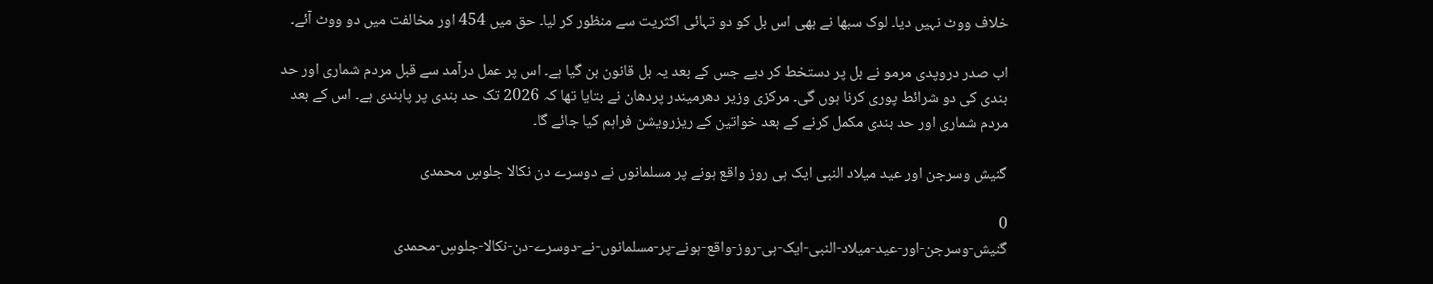خلاف ووٹ نہیں دیا۔ لوک سبھا نے بھی اس بل کو دو تہائی اکثریت سے منظور کر لیا۔ حق میں 454 اور مخالفت میں دو ووٹ آئے۔

اب صدر دروپدی مرمو نے بل پر دستخط کر دیے جس کے بعد یہ بل قانون بن گیا ہے۔ اس پر عمل درآمد سے قبل مردم شماری اور حد بندی کی دو شرائط پوری کرنا ہوں گی۔ مرکزی وزیر دھرمیندر پردھان نے بتایا تھا کہ 2026 تک حد بندی پر پابندی ہے۔ اس کے بعد مردم شماری اور حد بندی مکمل کرنے کے بعد خواتین کے ریزرویشن فراہم کیا جائے گا۔

گنیش وسرجن اور عید میلاد النبی ایک ہی روز واقع ہونے پر مسلمانوں نے دوسرے دن نکالا جلوسِ محمدی

0
گنیش-وسرجن-اور-عید-میلاد-النبی-ایک-ہی-روز-واقع-ہونے-پر-مسلمانوں-نے-دوسرے-دن-نکالا-جلوسِ-محمدی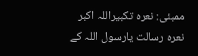ممبئی: نعرہ تکبیراللہ اکبر نعرہ رسالت یارسول اللہ کے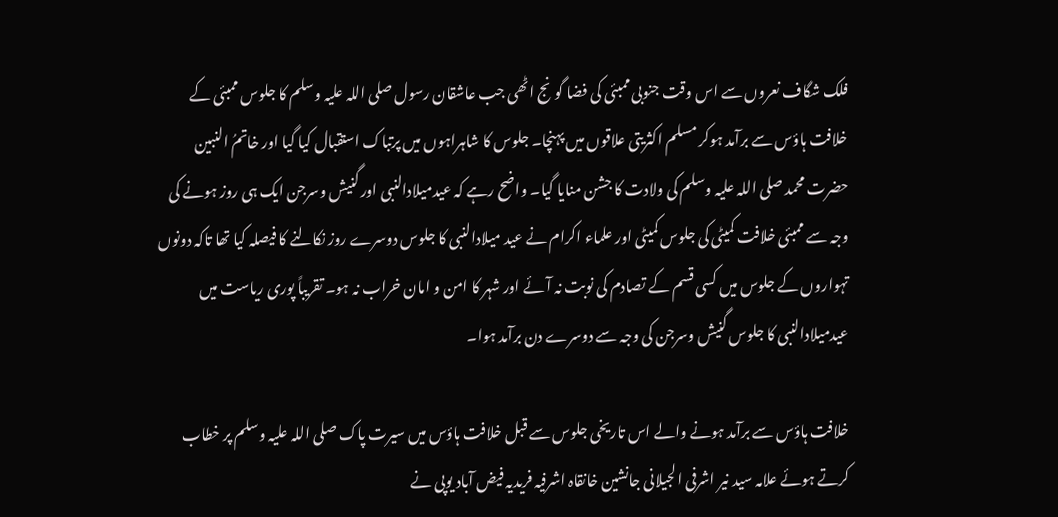فلک شگاف نعروں سے اس وقت جنوبی ممبئی کی فضا گونج اٹھی جب عاشقان رسول صلی اللہ علیہ وسلم کا جلوس ممبئی کے خلافت ہاؤس سے برآمد ہوکر مسلم اکثریتی علاقوں میں پہنچا۔ جلوس کا شاہراہوں میں پرتباک استقبال کیا گیا اور خاتمُ النبین حضرت محمد صلی اللہ علیہ وسلم کی ولادت کا جشن منایا گیا۔ واضح رہے کہ عیدمیلادالنبی اور گنیش وسرجن ایک ہی روز ہونے کی وجہ سے ممبئی خلافت کمیٹی کی جلوس کمیٹی اور علماء اکرام نے عید میلادالنبی کا جلوس دوسرے روز نکالنے کا فیصلہ کیا تھا تاکہ دونوں تہواروں کے جلوس میں کسی قسم کے تصادم کی نوبت نہ آئے اور شہر کا امن و امان خراب نہ ہو۔ تقریباً پوری ریاست میں عیدمیلادالنبی کا جلوس گنیش وسرجن کی وجہ سے دوسرے دن برآمد ہوا۔

خلافت ہاؤس سے برآمد ہونے والے اس تاریخی جلوس سے قبل خلافت ہاؤس میں سیرت پاک صلی اللہ علیہ وسلم پر خطاب کرتے ہوئے علامہ سید نیر اشرفی الجیلانی جانشین خانقاہ اشرفیہ فریدیہ فیض آباد یوپی نے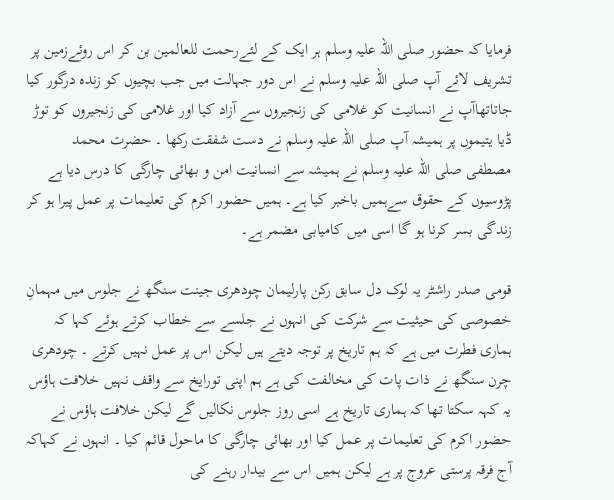فرمایا کہ حضور صلی اللہ علیہ وسلم ہر ایک کے لئےرحمت للعالمین بن کر اس روئےزمین پر تشریف لائے آپ صلی اللہ علیہ وسلم نے اس دور جہالت میں جب بچیوں کو زندہ درگور کیا جاتاتھاآپ نے انسانیت کو غلامی کی زنجیروں سے آزاد کیا اور غلامی کی زنجیروں کو توڑ ڈیا یتیموں پر ہمیشہ آپ صلی اللہ علیہ وسلم نے دست شفقت رکھا ۔ حضرت محمد مصطفی صلی اللہ علیہ وسلم نے ہمیشہ سے انسانیت امن و بھائی چارگی کا درس دیا ہے پڑوسیوں کے حقوق سےہمیں باخبر کیا ہے۔ ہمیں حضور اکرم کی تعلیمات پر عمل پیرا ہو کر زندگی بسر کرنا ہو گا اسی میں کامیابی مضمر ہے۔

قومی صدر راشٹر یہ لوک دل سابق رکن پارلیمان چودھری جینت سنگھ نے جلوس میں مہمانِ خصوصی کی حیثیت سے شرکت کی انہوں نے جلسے سے خطاب کرتے ہوئے کہا کہ ہماری فطرت میں ہے کہ ہم تاریخ پر توجہ دیتے ہیں لیکن اس پر عمل نہیں کرتے ۔ چودھری چرن سنگھ نے ذات پات کی مخالفت کی ہے ہم اپنی تورایخ سے واقف نہیں خلافت ہاؤس یہ کہہ سکتا تھا کہ ہماری تاریخ ہے اسی روز جلوس نکالیں گے لیکن خلافت ہاؤس نے حضور اکرم کی تعلیمات پر عمل کیا اور بھائی چارگی کا ماحول قائم کیا ۔ انہوں نے کہاکہ آج فرقہ پرستی عروج پر ہے لیکن ہمیں اس سے بیدار رہنے کی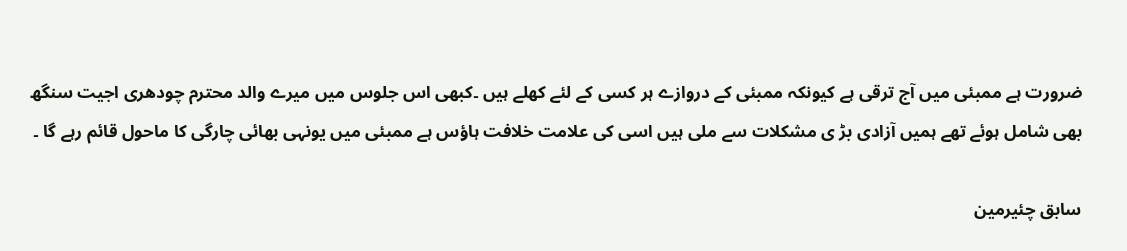ضرورت ہے ممبئی میں آج ترقی ہے کیونکہ ممبئی کے دروازے ہر کسی کے لئے کھلے ہیں ۔کبھی اس جلوس میں میرے والد محترم چودھری اجیت سنگھ بھی شامل ہوئے تھے ہمیں آزادی بڑ ی مشکلات سے ملی ہیں اسی کی علامت خلافت ہاؤس ہے ممبئی میں یونہی بھائی چارگی کا ماحول قائم رہے گا ۔

سابق چئیرمین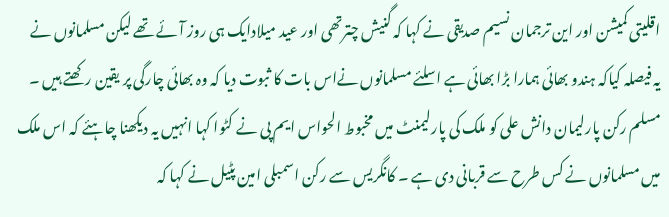اقلیتی کمیشن اور این ترجمان نسیم صدیقی نے کہا کہ گنیش چترتھی اور عید میلادایک ہی روز آئے تھے لیکن مسلمانوں نے یہ فیصلہ کیاکہ ہندو بھائی ہمارا بڑا بھائی ہے اسلئے مسلمانوں نےاس بات کا ثبوت دیا کہ وہ بھائی چارگی پر یقین رکھتے ہیں ۔ مسلم رکن پارلیمان دانش علی کو ملک کی پارلیمنٹ میں مخبوط الحواس ایم پی نے کٹوا کہا انہیں یہ دیکھنا چاہئے کہ اس ملک میں مسلمانوں نے کس طرح سے قربانی دی ہے ۔ کانگریس سے رکن اسمبلی امین پٹیل نے کہا کہ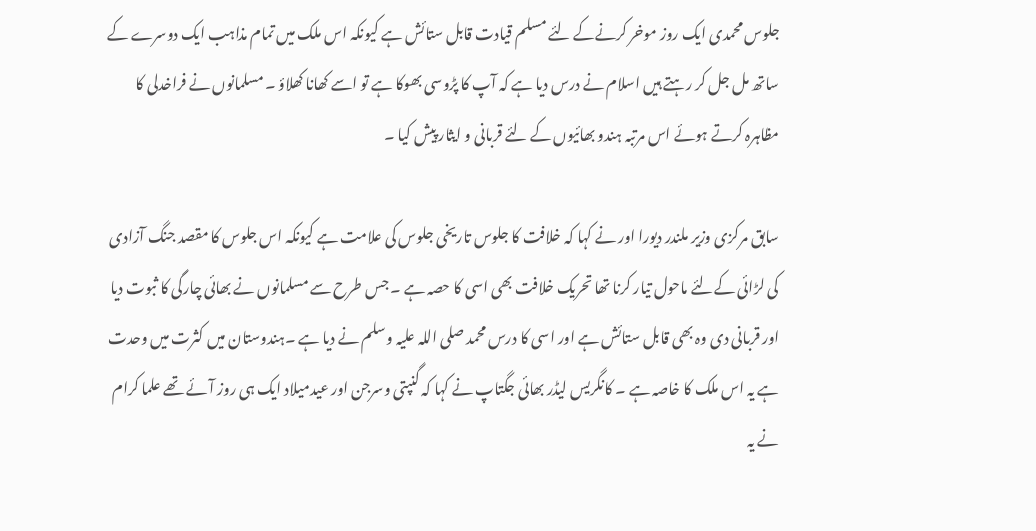جلوس محمدی ایک روز موخر کرنےکے لئے مسلم قیادت قابل ستائش ہے کیونکہ اس ملک میں تمام مذاہب ایک دوسرے کے ساتھ مل جل کر رہتے ہیں اسلام نے درس دیا ہے کہ آپ کا پڑوسی بھوکا ہے تو اسے کھانا کھلاؤ ۔ مسلمانوں نے فراخدلی کا مظاہرہ کرتے ہوئے اس مرتبہ ہندو بھائیوں کے لئے قربانی و ایثار پیش کیا ۔

سابق مرکزی وزیر ملندر دیورا اور نے کہا کہ خلافت کا جلوس تاریخی جلوس کی علامت ہے کیونکہ اس جلوس کا مقصد جنگ آزادی کی لڑائی کےلئے ماحول تیار کرنا تھا تحریک خلافت بھی اسی کا حصہ ہے ۔ جس طرح سے مسلمانوں نے بھائی چارگی کا ثبوت دیا اور قربانی دی وہ بھی قابل ستائش ہے اور اسی کا درس محمد صلی اللہ علیہ وسلم نے دیا ہے ۔ہندوستان میں کثرت میں وحدت ہے یہ اس ملک کا خاصہ ہے ۔ کانگریس لیڈر بھائی جگتاپ نے کہا کہ گنپتی وسرجن اور عیدمیلاد ایک ہی روز آئے تھے علما کرام نے یہ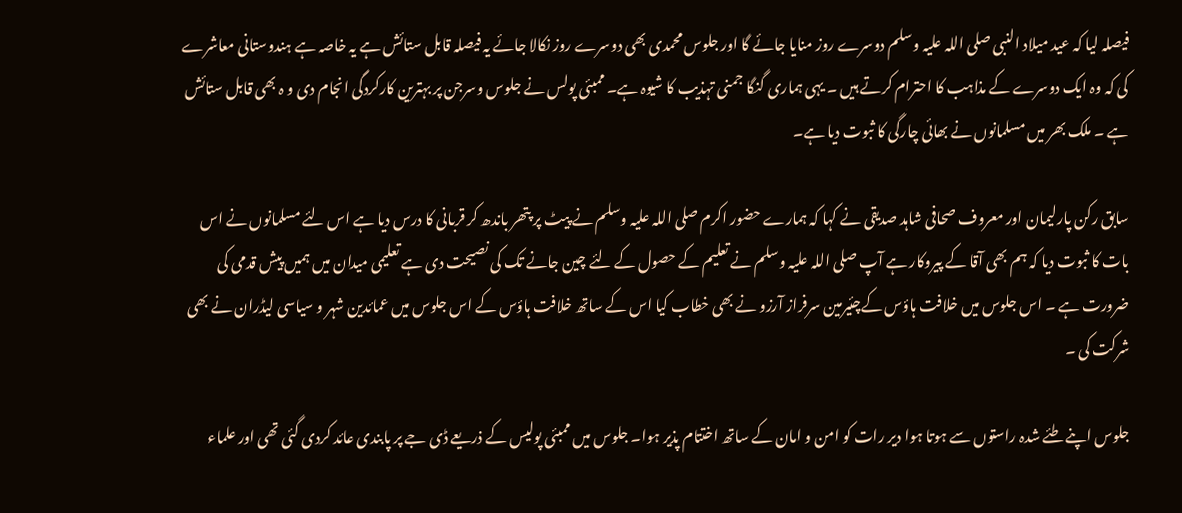فیصلہ لیا کہ عید میلاد النبی صلی اللہ علیہ وسلم دوسرے روز منایا جائے گا اور جلوس محمدی بھی دوسرے روز نکالا جائے یہ فیصلہ قابل ستائش ہے یہ خاصہ ہے ہندوستانی معاشرے کی کہ وہ ایک دوسرے کے مذاہب کا احترام کرتے ہیں ۔ یہی ہماری گنگا جمنی تہذیب کا شیوہ ہے۔ ممبئی پولس نے جلوس وسرجن پر بہترین کارکردگی انجام دی و ہ بھی قابل ستائش ہے ۔ ملک بھر میں مسلمانوں نے بھائی چارگی کا ثبوت دیا ہے۔

سابق رکن پارلیمان اور معروف صحافی شاہد صدیقی نے کہا کہ ہمارے حضور اکرم صلی اللہ علیہ وسلم نے پیٹ پر پتھر باندھ کر قربانی کا درس دیا ہے اس لئے مسلمانوں نے اس بات کا ثبوت دیا کہ ہم بھی آقا کے پیروکار ہے آپ صلی اللہ علیہ وسلم نے تعلیم کے حصول کے لئے چین جانے تک کی نصیحت دی ہے تعلیمی میدان میں ہمیں پیش قدمی کی ضرورت ہے ۔ اس جلوس میں خلافت ہاؤس کےچئیرمین سرفراز آرزو نے بھی خطاب کیا اس کے ساتھ خلافت ہاؤس کے اس جلوس میں عمائدین شہر و سیاسی لیڈران نے بھی شرکت کی ۔

جلوس اپنے طئے شدہ راستوں سے ہوتا ہوا دیر رات کو امن و امان کے ساتھ اختتام پذیر ہوا۔ جلوس میں ممبئی پولیس کے ذریعے ڈی جے پر پابندی عائد کردی گئی تھی اور علماء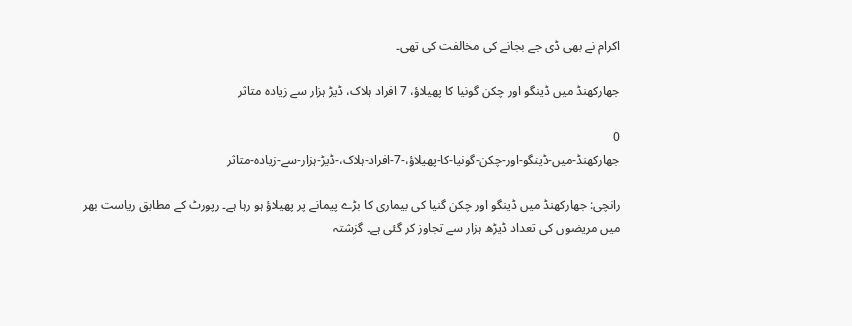اکرام نے بھی ڈی جے بجانے کی مخالفت کی تھی۔

جھارکھنڈ میں ڈینگو اور چکن گونیا کا پھیلاؤ، 7 افراد ہلاک، ڈیڑ ہزار سے زیادہ متاثر

0
جھارکھنڈ-میں-ڈینگو-اور-چکن-گونیا-کا-پھیلاؤ،-7-افراد-ہلاک،-ڈیڑ-ہزار-سے-زیادہ-متاثر

رانچی: جھارکھنڈ میں ڈینگو اور چکن گنیا کی بیماری کا بڑے پیمانے پر پھیلاؤ ہو رہا ہے۔ رپورٹ کے مطابق ریاست بھر میں مریضوں کی تعداد ڈیڑھ ہزار سے تجاوز کر گئی ہے۔ گزشتہ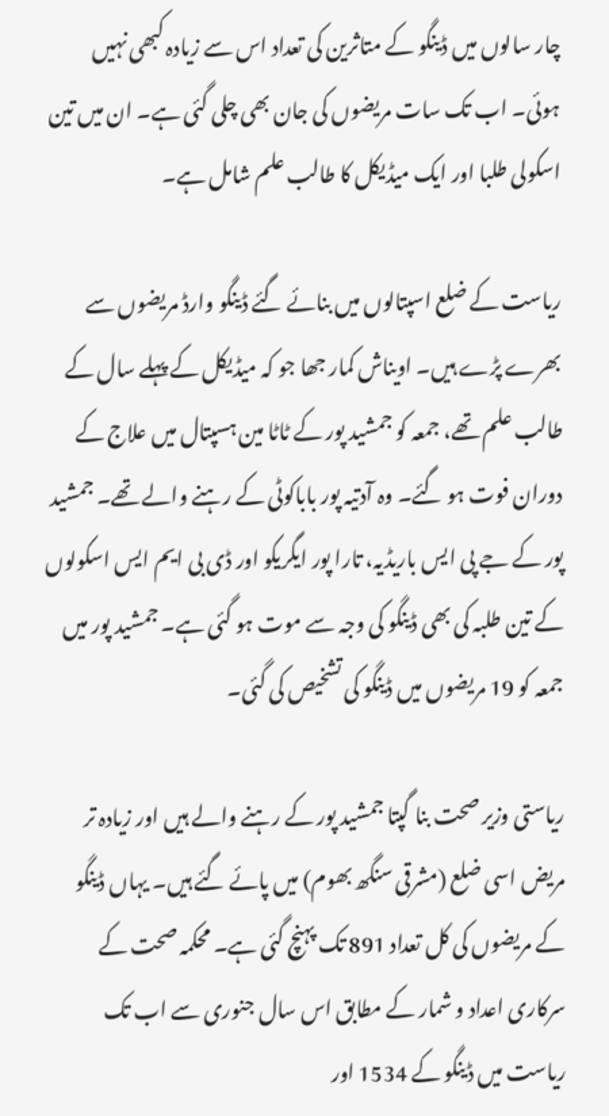چار سالوں میں ڈینگو کے متاثرین کی تعداد اس سے زیادہ کبھی نہیں ہوئی۔ اب تک سات مریضوں کی جان بھی چلی گئی ہے۔ ان میں تین اسکولی طلبا اور ایک میڈیکل کا طالب علم شامل ہے۔

ریاست کے ضلع اسپتالوں میں بنائے گئے ڈینگو وارڈ مریضوں سے بھرے پڑے ہیں۔ اویناش کمار جھا جو کہ میڈیکل کے پہلے سال کے طالب علم تھے، جمعہ کو جمشید پور کے ٹاٹا مین ہسپتال میں علاج کے دوران فوت ہو گئے۔ وہ آدتیہ پور باباکوٹی کے رہنے والے تھے۔ جمشید پور کے جے پی ایس باریڈیہ، تارا پور ایگریکو اور ڈی بی ایم ایس اسکولوں کے تین طلبہ کی بھی ڈینگو کی وجہ سے موت ہو گئی ہے۔ جمشید پور میں جمعہ کو 19 مریضوں میں ڈینگو کی تشخیص کی گئی۔

ریاستی وزیر صحت بنا گپتا جمشید پور کے رہنے والے ہیں اور زیادہ تر مریض اسی ضلع (مشرقی سنگھ بھوم) میں پائے گئے ہیں۔ یہاں ڈینگو کے مریضوں کی کل تعداد 891 تک پہنچ گئی ہے۔ محکمہ صحت کے سرکاری اعداد و شمار کے مطابق اس سال جنوری سے اب تک ریاست میں ڈینگو کے 1534 اور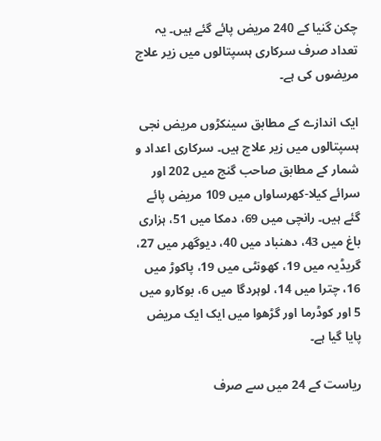چکن گنیا کے 240 مریض پائے گئے ہیں۔ یہ تعداد صرف سرکاری ہسپتالوں میں زیر علاج مریضوں کی ہے۔

ایک اندازے کے مطابق سینکڑوں مریض نجی ہسپتالوں میں زیر علاج ہیں۔ سرکاری اعداد و شمار کے مطابق صاحب گنج میں 202 اور سرائے کیلا-کھرساواں میں 109 مریض پائے گئے ہیں۔ رانچی میں 69، دمکا میں 51، ہزاری باغ میں 43، دھنباد میں 40، دیوگھر میں 27، گریڈیہ میں 19، کھونٹی میں 19، پاکوڑ میں 16، چترا میں 14، لوہردگا میں 6، بوکارو میں 5 اور کوڈرما اور گڑھوا میں ایک ایک مریض پایا گیا ہے۔

ریاست کے 24 میں سے صرف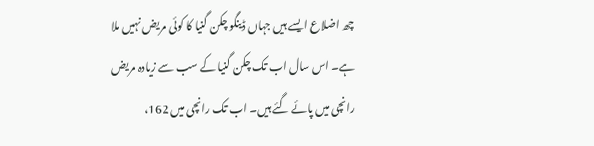چھ اضلاع ایسے ہیں جہاں ڈینگو چکن گنیا کا کوئی مریض نہیں ملا ہے۔ اس سال اب تک چکن گنیا کے سب سے زیادہ مریض رانچی میں پائے گئے ہیں۔ اب تک رانچی میں 162،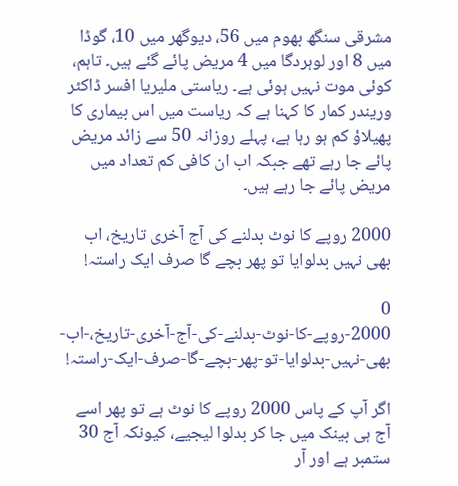مشرقی سنگھ بھوم میں 56، دیوگھر میں 10، گوڈا میں 8 اور لوہردگا میں 4 مریض پائے گئے ہیں۔ تاہم، کوئی موت نہیں ہوئی ہے۔ ریاستی ملیریا افسر ڈاکٹر وریندر کمار کا کہنا ہے کہ ریاست میں اس بیماری کا پھیلاؤ کم ہو رہا ہے، پہلے روزانہ 50 سے زائد مریض پائے جا رہے تھے جبکہ اب ان کافی کم تعداد میں مریض پائے جا رہے ہیں۔

2000 روپے کا نوٹ بدلنے کی آج آخری تاریخ، اب بھی نہیں بدلوایا تو پھر بچے گا صرف ایک راستہ!

0
2000-روپے-کا-نوٹ-بدلنے-کی-آج-آخری-تاریخ،-اب-بھی-نہیں-بدلوایا-تو-پھر-بچے-گا-صرف-ایک-راستہ!

اگر آپ کے پاس 2000 روپے کا نوٹ ہے تو پھر اسے آج ہی بینک میں جا کر بدلوا لیجیے، کیونکہ آج 30 ستمبر ہے اور آر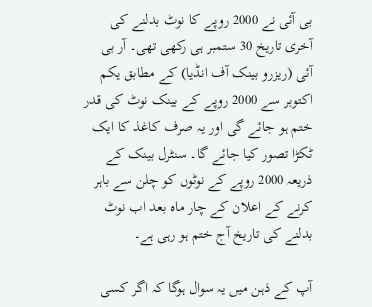بی آئی نے 2000 روپے کا نوٹ بدلنے کی آخری تاریخ 30 ستمبر ہی رکھی تھی۔ آر بی آئی (ریزرو بینک آف انڈیا) کے مطابق یکم اکتوبر سے 2000 روپے کے بینک نوٹ کی قدر ختم ہو جائے گی اور یہ صرف کاغذ کا ایک ٹکڑا تصور کیا جائے گا۔ سنٹرل بینک کے ذریعہ 2000 روپے کے نوٹوں کو چلن سے باہر کرنے کے اعلان کے چار ماہ بعد اب نوٹ بدلنے کی تاریخ آج ختم ہو رہی ہے۔

آپ کے ذہن میں یہ سوال ہوگا کہ اگر کسی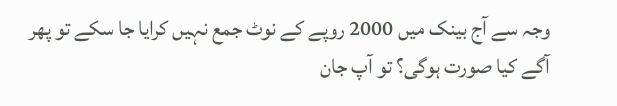وجہ سے آج بینک میں 2000 روپے کے نوٹ جمع نہیں کرایا جا سکے تو پھر آگے کیا صورت ہوگی؟ تو آپ جان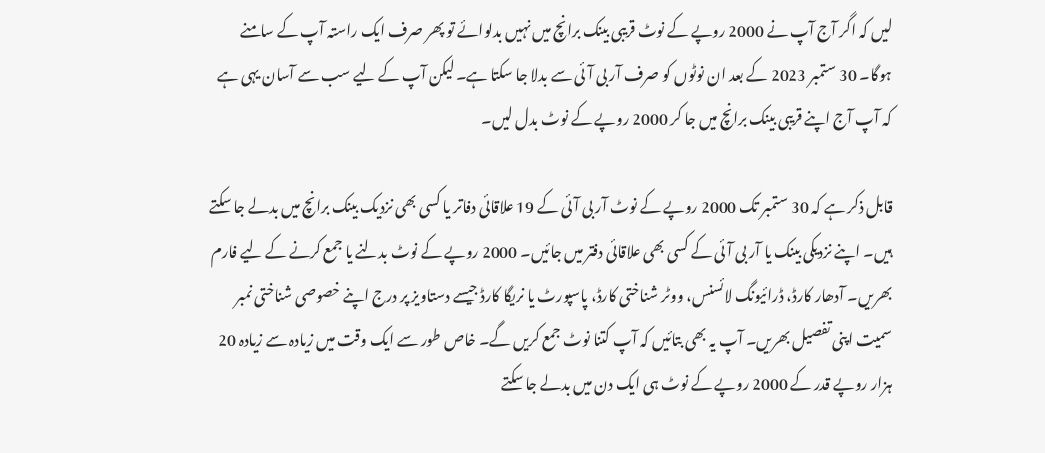لیں کہ اگر آج آپ نے 2000 روپے کے نوٹ قریبی بینک برانچ میں نہیں بدلوائے تو پھر صرف ایک راستہ آپ کے سامنے ہوگا۔ 30 ستمبر 2023 کے بعد ان نوٹوں کو صرف آر بی آئی سے بدلا جا سکتا ہے۔ لیکن آپ کے لیے سب سے آسان یہی ہے کہ آپ آج اپنے قریبی بینک برانچ میں جا کر 2000 روپے کے نوٹ بدل لیں۔

قابل ذکر ہے کہ 30 ستمبر تک 2000 روپے کے نوٹ آر بی آئی کے 19 علاقائی دفاتر یا کسی بھی نزدیک بینک برانچ میں بدلے جا سکتے ہیں۔ اپنے نزدیکی بینک یا آر بی آئی کے کسی بھی علاقائی دفتر میں جائیں۔ 2000 روپے کے نوٹ بدلنے یا جمع کرنے کے لیے فارم بھریں۔ آدھار کارڈ، ڈرائیونگ لائسنس، ووٹر شناختی کارڈ، پاسپورٹ یا نریگا کارڈ جیسے دستاویز پر درج اپنے خصوصی شناختی نمبر سمیت اپنی تفصیل بھریں۔ آپ یہ بھی بتائیں کہ آپ کتنا نوٹ جمع کریں گے۔ خاص طور سے ایک وقت میں زیادہ سے زیادہ 20 ہزار روپے قدر کے 2000 روپے کے نوٹ ہی ایک دن میں بدلے جا سکتے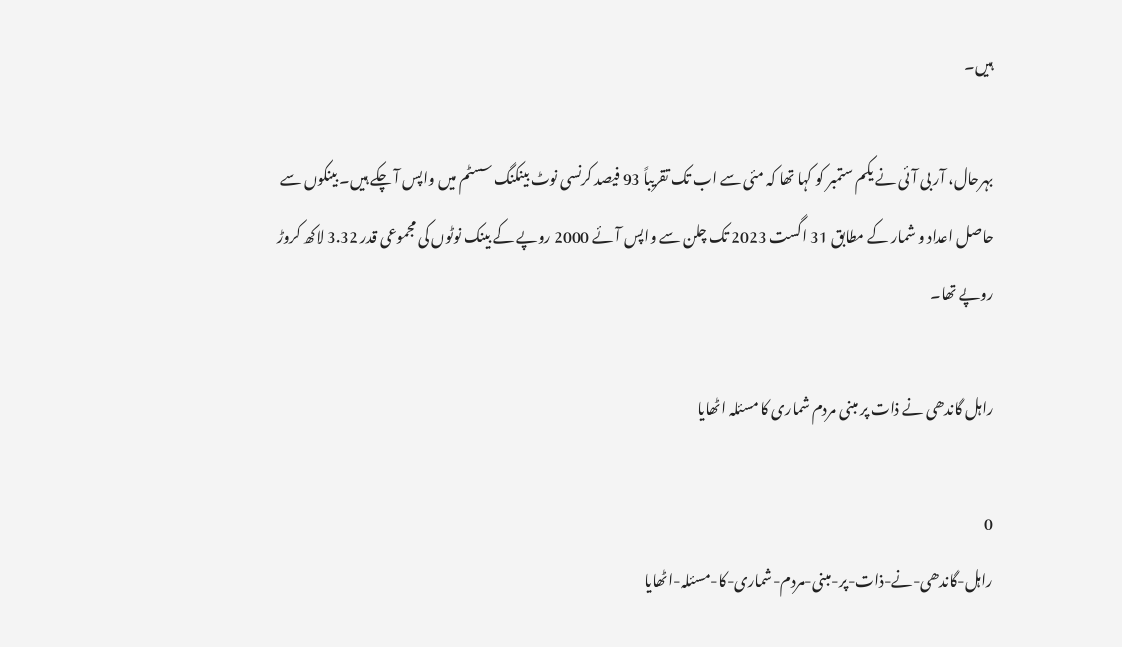ہیں۔

بہرحال، آر بی آئی نے یکم ستمبر کو کہا تھا کہ مئی سے اب تک تقریباً 93 فیصد کرنسی نوٹ بینکنگ سسٹم میں واپس آ چکے ہیں۔ بینکوں سے حاصل اعداد و شمار کے مطابق 31 اگست 2023 تک چلن سے واپس آئے 2000 روپے کے بینک نوٹوں کی مجموعی قدر 3.32 لاکھ کروڑ روپے تھا۔

راہل گاندھی نے ذات پر مبنی مردم شماری کا مسئلہ اٹھایا

0
راہل-گاندھی-نے-ذات-پر-مبنی-مردم-شماری-کا-مسئلہ-اٹھایا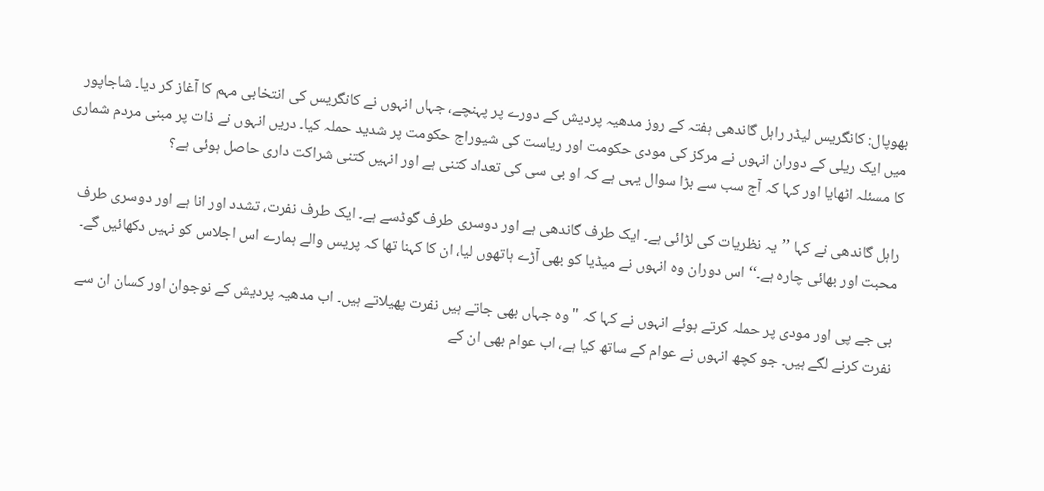بھوپال: کانگریس لیڈر راہل گاندھی ہفتہ کے روز مدھیہ پردیش کے دورے پر پہنچے، جہاں انہوں نے کانگریس کی انتخابی مہم کا آغاز کر دیا۔ شاجاپور میں ایک ریلی کے دوران انہوں نے مرکز کی مودی حکومت اور ریاست کی شیوراج حکومت پر شدید حملہ کیا۔ دریں انہوں نے ذات پر مبنی مردم شماری کا مسئلہ اٹھایا اور کہا کہ آج سب سے بڑا سوال یہی ہے کہ او بی سی کی تعداد کتنی ہے اور انہیں کتنی شراکت داری حاصل ہوئی ہے؟

راہل گاندھی نے کہا ’’یہ نظریات کی لڑائی ہے۔ ایک طرف گاندھی ہے اور دوسری طرف گوڈسے ہے۔ ایک طرف نفرت، تشدد اور انا ہے اور دوسری طرف محبت اور بھائی چارہ ہے۔‘‘ اس دوران وہ انہوں نے میڈیا کو بھی آڑے ہاتھوں لیا، ان کا کہنا تھا کہ پریس والے ہمارے اس اجلاس کو نہیں دکھائیں گے۔

بی جے پی اور مودی پر حملہ کرتے ہوئے انہوں نے کہا کہ "وہ جہاں بھی جاتے ہیں نفرت پھیلاتے ہیں۔ اب مدھیہ پردیش کے نوجوان اور کسان ان سے نفرت کرنے لگے ہیں۔ جو کچھ انہوں نے عوام کے ساتھ کیا ہے، اب عوام بھی ان کے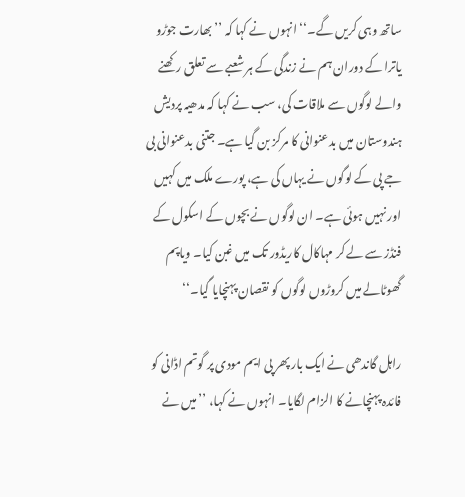ساتھ وہی کریں گے۔‘‘ انہوں نے کہا کہ ’’بھارت جوڑو یاترا کے دوران ہم نے زندگی کے ہر شعبے سے تعلق رکھنے والے لوگوں سے ملاقات کی، سب نے کہا کہ مدھیہ پردیش ہندوستان میں بدعنوانی کا مرکز بن گیا ہے۔ جتنی بدعنوانی بی جے پی کے لوگوں نے یہاں کی ہے، پورے ملک میں کہیں اور نہیں ہوئی ہے۔ ان لوگوں نے بچوں کے اسکول کے فنڈز سے لے کر مہاکال کاریڈور تک میں غبن کیا۔ ویاپم گھوٹالے میں کروڑوں لوگوں کو نقصان پہنچایا گیا۔‘‘

راہل گاندھی نے ایک بار پھر پی ایم مودی پر گوتم اڈانی کو فائدہ پہنچانے کا الزام لگایا۔ انہوں نے کہا، ’’میں نے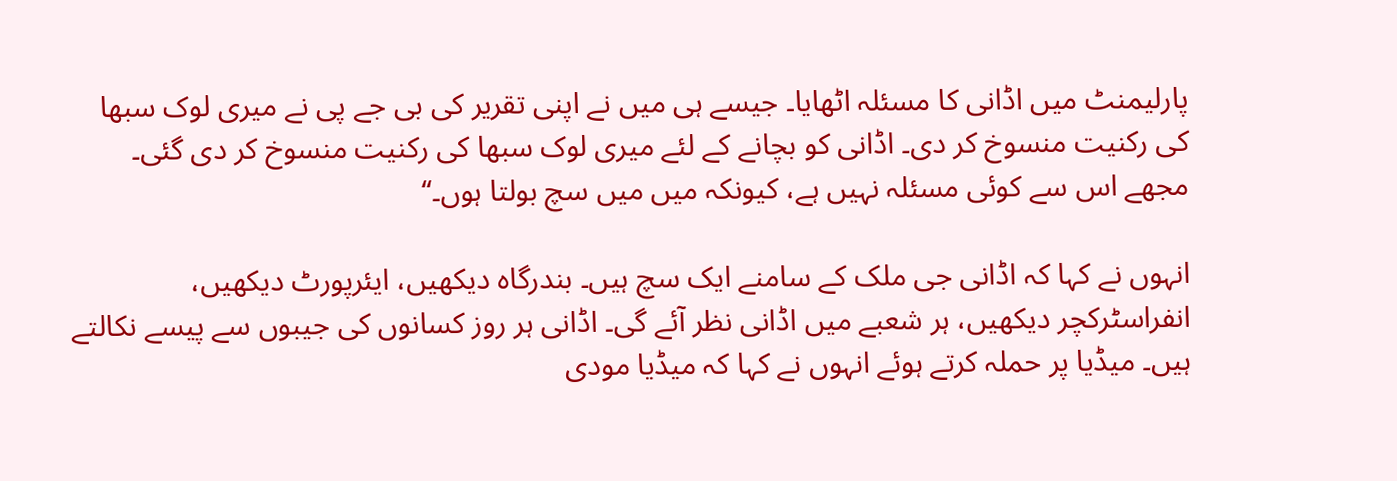پارلیمنٹ میں اڈانی کا مسئلہ اٹھایا۔ جیسے ہی میں نے اپنی تقریر کی بی جے پی نے میری لوک سبھا کی رکنیت منسوخ کر دی۔ اڈانی کو بچانے کے لئے میری لوک سبھا کی رکنیت منسوخ کر دی گئی۔ مجھے اس سے کوئی مسئلہ نہیں ہے، کیونکہ میں میں سچ بولتا ہوں۔‘‘

انہوں نے کہا کہ اڈانی جی ملک کے سامنے ایک سچ ہیں۔ بندرگاہ دیکھیں، ایئرپورٹ دیکھیں، انفراسٹرکچر دیکھیں، ہر شعبے میں اڈانی نظر آئے گی۔ اڈانی ہر روز کسانوں کی جیبوں سے پیسے نکالتے ہیں۔ میڈیا پر حملہ کرتے ہوئے انہوں نے کہا کہ میڈیا مودی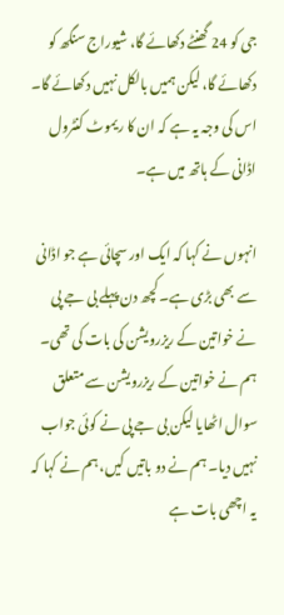جی کو 24 گھنٹے دکھائے گا، شیوراج سنگھ کو دکھائے گا، لیکن ہمیں بالکل نہیں دکھائے گا۔ اس کی وجہ یہ ہے کہ ان کا ریموٹ کنٹرول اڈانی کے ہاتھ میں ہے۔

انہوں نے کہا کہ ایک اور سچائی ہے جو اڈانی سے بھی بڑی ہے۔ کچھ دن پہلے بی جے پی نے خواتین کے ریزرویشن کی بات کی تھی۔ ہم نے خواتین کے ریزرویشن سے متعلق سوال اٹھایا لیکن بی جے پی نے کوئی جواب نہیں دیا۔ ہم نے دو باتیں کیں، ہم نے کہا کہ یہ اچھی بات ہے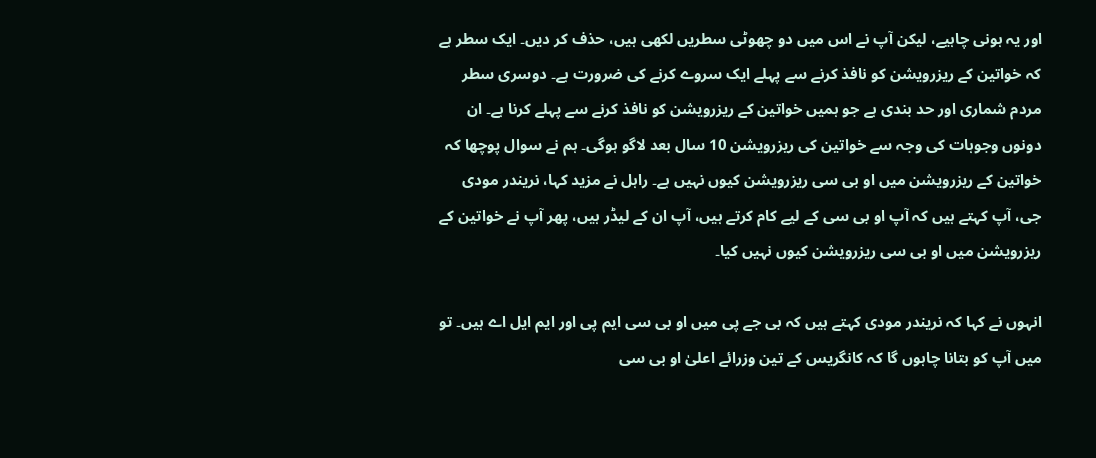اور یہ ہونی چاہیے، لیکن آپ نے اس میں دو چھوٹی سطریں لکھی ہیں، حذف کر دیں۔ ایک سطر ہے کہ خواتین کے ریزرویشن کو نافذ کرنے سے پہلے ایک سروے کرنے کی ضرورت ہے۔ دوسری سطر مردم شماری اور حد بندی ہے جو ہمیں خواتین کے ریزرویشن کو نافذ کرنے سے پہلے کرنا ہے۔ ان دونوں وجوہات کی وجہ سے خواتین کی ریزرویشن 10 سال بعد لاگو ہوگی۔ ہم نے سوال پوچھا کہ خواتین کے ریزرویشن میں او بی سی ریزرویشن کیوں نہیں ہے۔ راہل نے مزید کہا، نریندر مودی جی، آپ کہتے ہیں کہ آپ او بی سی کے لیے کام کرتے ہیں، آپ ان کے لیڈر ہیں، پھر آپ نے خواتین کے ریزرویشن میں او بی سی ریزرویشن کیوں نہیں کیا۔

انہوں نے کہا کہ نریندر مودی کہتے ہیں کہ بی جے پی میں او بی سی ایم پی اور ایم ایل اے ہیں۔ تو میں آپ کو بتانا چاہوں گا کہ کانگریس کے تین وزرائے اعلیٰ او بی سی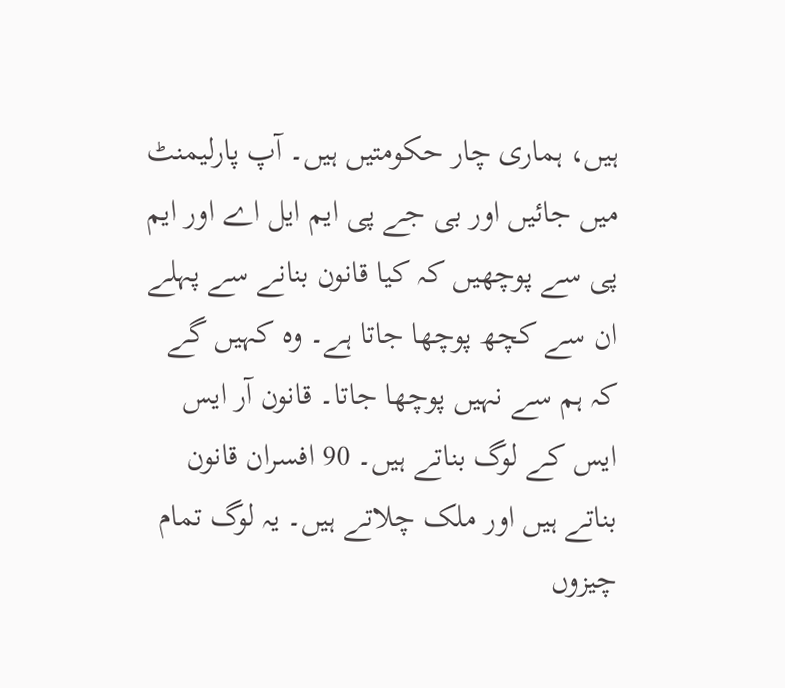ہیں، ہماری چار حکومتیں ہیں۔ آپ پارلیمنٹ میں جائیں اور بی جے پی ایم ایل اے اور ایم پی سے پوچھیں کہ کیا قانون بنانے سے پہلے ان سے کچھ پوچھا جاتا ہے۔ وہ کہیں گے کہ ہم سے نہیں پوچھا جاتا۔ قانون آر ایس ایس کے لوگ بناتے ہیں۔ 90 افسران قانون بناتے ہیں اور ملک چلاتے ہیں۔ یہ لوگ تمام چیزوں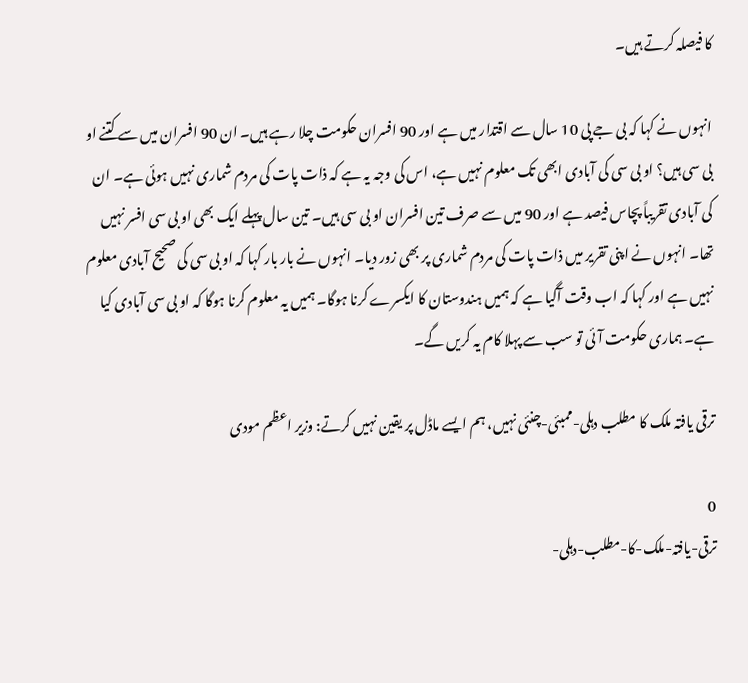کا فیصلہ کرتے ہیں۔

انہوں نے کہا کہ بی جے پی 10 سال سے اقتدار میں ہے اور 90 افسران حکومت چلا رہے ہیں۔ ان 90 افسران میں سے کتنے او بی سی ہیں؟ او بی سی کی آبادی ابھی تک معلوم نہیں ہے، اس کی وجہ یہ ہے کہ ذات پات کی مردم شماری نہیں ہوئی ہے۔ ان کی آبادی تقریباً پچاس فیصد ہے اور 90 میں سے صرف تین افسران او بی سی ہیں۔ تین سال پہلے ایک بھی او بی سی افسر نہیں تھا۔ انہوں نے اپنی تقریر میں ذات پات کی مردم شماری پر بھی زور دیا۔ انہوں نے بار بار کہا کہ او بی سی کی صحیح آبادی معلوم نہیں ہے اور کہا کہ اب وقت آگیا ہے کہ ہمیں ہندوستان کا ایکسرے کرنا ہوگا۔ ہمیں یہ معلوم کرنا ہوگا کہ او بی سی آبادی کیا ہے۔ ہماری حکومت آئی تو سب سے پہلا کام یہ کریں گے۔

ترقی یافتہ ملک کا مطلب دہلی-ممبئی-چنئی نہیں، ہم ایسے ماڈل پر یقین نہیں کرتے: وزیر اعظم مودی

0
ترقی-یافتہ-ملک-کا-مطلب-دہلی-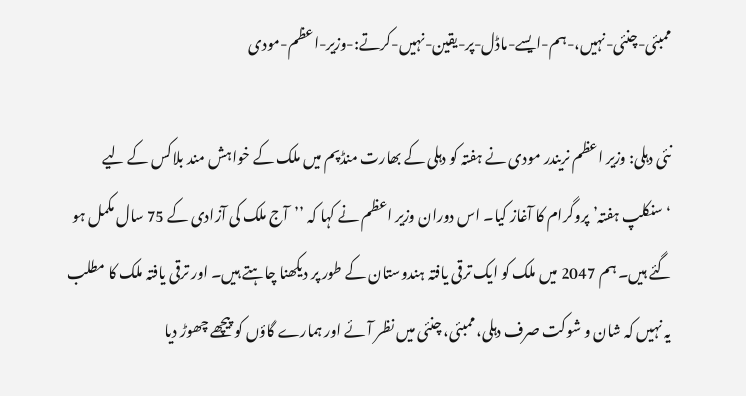ممبئی-چنئی-نہیں،-ہم-ایسے-ماڈل-پر-یقین-نہیں-کرتے:-وزیر-اعظم-مودی

نئی دہلی: وزیر اعظم نریندر مودی نے ہفتہ کو دہلی کے بھارت منڈپم میں ملک کے خواہش مند بلاکس کے لیے ‘سنکلپ ہفتہ’ پروگرام کا آغاز کیا۔ اس دوران وزیر اعظم نے کہا کہ ’’آج ملک کی آزادی کے 75 سال مکمل ہو گئے ہیں۔ ہم 2047 میں ملک کو ایک ترقی یافتہ ہندوستان کے طور پر دیکھنا چاہتے ہیں۔ اور ترقی یافتہ ملک کا مطلب یہ نہیں کہ شان و شوکت صرف دہلی، ممبئی، چنئی میں نظر آئے اور ہمارے گاؤں کو پیچھے چھوڑ دیا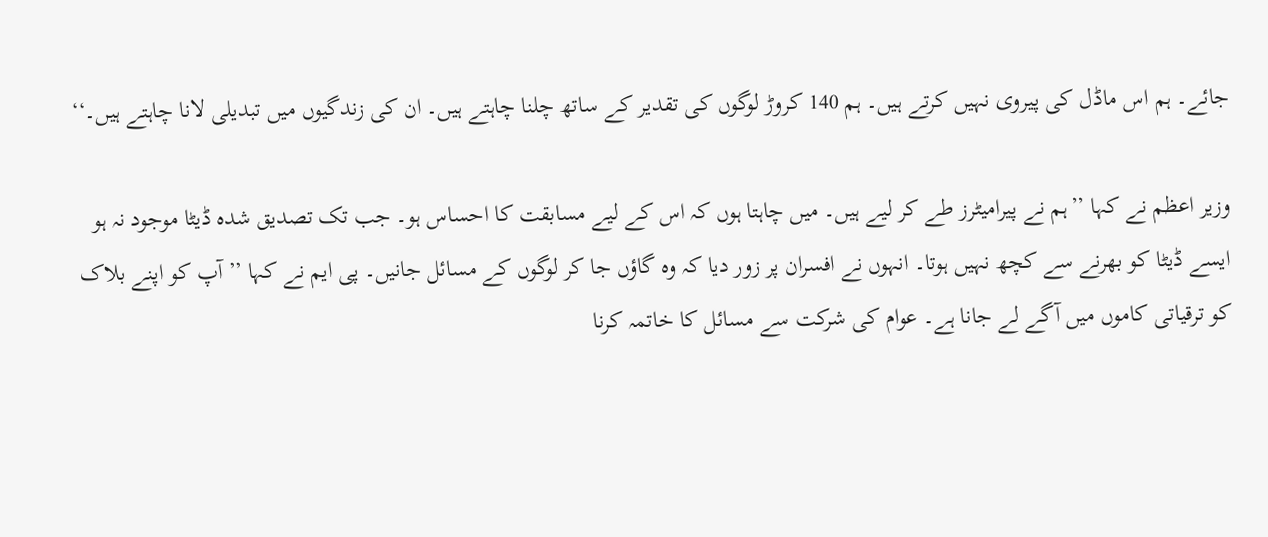جائے۔ ہم اس ماڈل کی پیروی نہیں کرتے ہیں۔ ہم 140 کروڑ لوگوں کی تقدیر کے ساتھ چلنا چاہتے ہیں۔ ان کی زندگیوں میں تبدیلی لانا چاہتے ہیں۔‘‘

وزیر اعظم نے کہا ’’ہم نے پیرامیٹرز طے کر لیے ہیں۔ میں چاہتا ہوں کہ اس کے لیے مسابقت کا احساس ہو۔ جب تک تصدیق شدہ ڈیٹا موجود نہ ہو ایسے ڈیٹا کو بھرنے سے کچھ نہیں ہوتا۔ انہوں نے افسران پر زور دیا کہ وہ گاؤں جا کر لوگوں کے مسائل جانیں۔ پی ایم نے کہا ’’آپ کو اپنے بلاک کو ترقیاتی کاموں میں آگے لے جانا ہے۔ عوام کی شرکت سے مسائل کا خاتمہ کرنا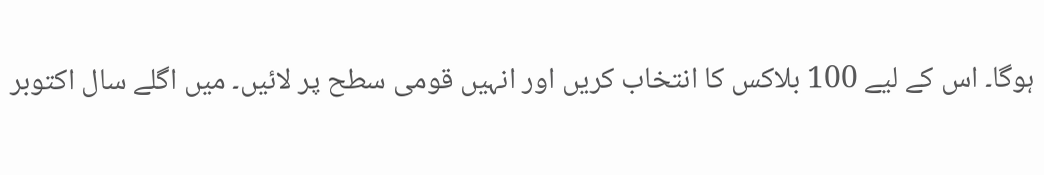ہوگا۔ اس کے لیے 100 بلاکس کا انتخاب کریں اور انہیں قومی سطح پر لائیں۔ میں اگلے سال اکتوبر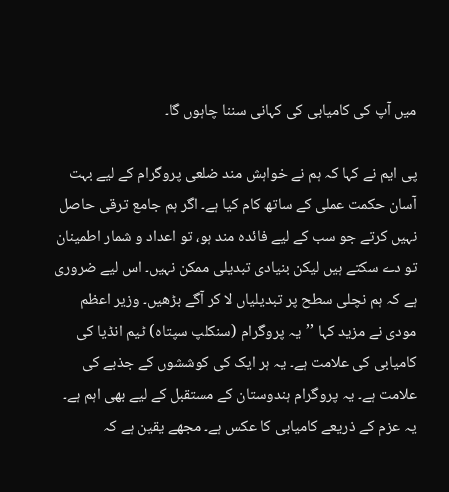میں آپ کی کامیابی کی کہانی سننا چاہوں گا۔

پی ایم نے کہا کہ ہم نے خواہش مند ضلعی پروگرام کے لیے بہت آسان حکمت عملی کے ساتھ کام کیا ہے۔ اگر ہم جامع ترقی حاصل نہیں کرتے جو سب کے لیے فائدہ مند ہو، تو اعداد و شمار اطمینان تو دے سکتے ہیں لیکن بنیادی تبدیلی ممکن نہیں۔ اس لیے ضروری ہے کہ ہم نچلی سطح پر تبدیلیاں لا کر آگے بڑھیں۔ وزیر اعظم مودی نے مزید کہا ’’یہ پروگرام (سنکلپ سپتاہ) ٹیم انڈیا کی کامیابی کی علامت ہے۔ یہ ہر ایک کی کوششوں کے جذبے کی علامت ہے۔ یہ پروگرام ہندوستان کے مستقبل کے لیے بھی اہم ہے۔ یہ عزم کے ذریعے کامیابی کا عکس ہے۔ مجھے یقین ہے کہ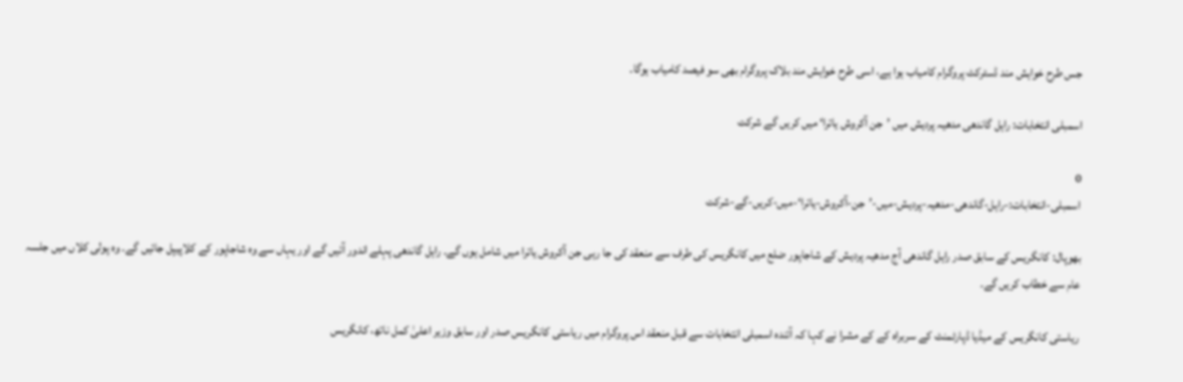جس طرح خواہش مند ڈسٹرکٹ پروگرام کامیاب ہوا ہے، اسی طرح خواہش مند بلاک پروگرام بھی سو فیصد کامیاب ہوگا۔

اسمبلی انتخابات: راہل گاندھی مدھیہ پردیش میں ’جن آکروش یاترا‘ میں کریں گے شرکت

0
اسمبلی-انتخابات:-راہل-گاندھی-مدھیہ-پردیش-میں-’جن-آکروش-یاترا‘-میں-کریں-گے-شرکت

بھوپال: کانگریس کے سابق صدر راہل گاندھی آج مدھیہ پردیش کے شاجاپور ضلع میں کانگریس کی طرف سے منعقد کی جا رہی جن آکروش یاترا میں شامل ہوں گے۔ راہل گاندھی پہلے اندور آئیں گے اور یہاں سے وہ شاجاپور کے کلاپیپل جائیں گے۔ وہ پولی کلاں میں جلسہ عام سے خطاب کریں گے۔

ریاستی کانگریس کے میڈیا ڈپارٹمنٹ کے سربراہ کے کے مشرا نے کہا کہ آئندہ اسمبلی انتخابات سے قبل منعقد اس پروگرام میں ریاستی کانگریس صدر اور سابق وزیر اعلیٰ کمل ناتھ، کانگریس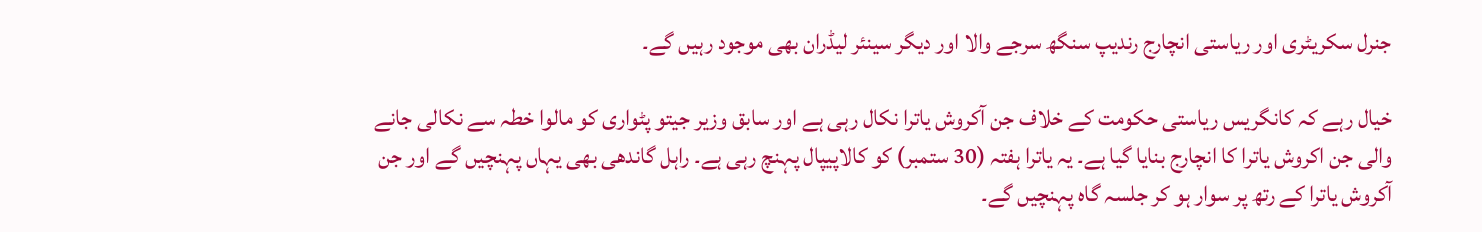جنرل سکریٹری اور ریاستی انچارج رندیپ سنگھ سرجے والا اور دیگر سینئر لیڈران بھی موجود رہیں گے۔

خیال رہے کہ کانگریس ریاستی حکومت کے خلاف جن آکروش یاترا نکال رہی ہے اور سابق وزیر جیتو پٹواری کو مالوا خطہ سے نکالی جانے والی جن اکروش یاترا کا انچارج بنایا گیا ہے۔ یہ یاترا ہفتہ (30 ستمبر) کو کالاپیپال پہنچ رہی ہے۔ راہل گاندھی بھی یہاں پہنچیں گے اور جن آکروش یاترا کے رتھ پر سوار ہو کر جلسہ گاہ پہنچیں گے۔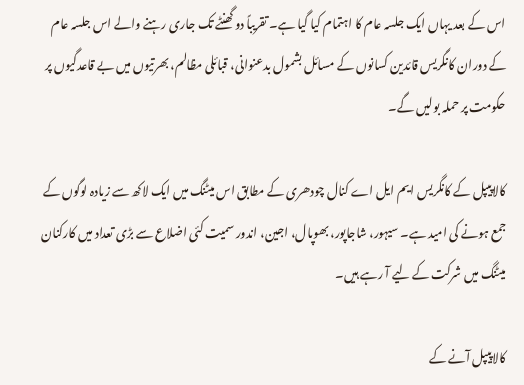اس کے بعد یہاں ایک جلسہ عام کا اہتمام کیا گیا ہے۔ تقریباً دو گھنٹے تک جاری رہنے والے اس جلسہ عام کے دوران کانگریس قائدین کسانوں کے مسائل بشمول بدعنوانی، قبائلی مظالم، بھرتیوں میں بے قاعدگیوں پر حکومت پر حملہ بولیں گے۔

کالاپیپل کے کانگریس ایم ایل اے کنال چودھری کے مطابق اس میٹنگ میں ایک لاکھ سے زیادہ لوگوں کے جمع ہونے کی امید ہے۔ سیہور، شاجاپور، بھوپال، اجین، اندور سمیت کئی اضلاع سے بڑی تعداد میں کارکنان میٹنگ میں شرکت کے لیے آ رہے ہیں۔

کالاپیپل آنے کے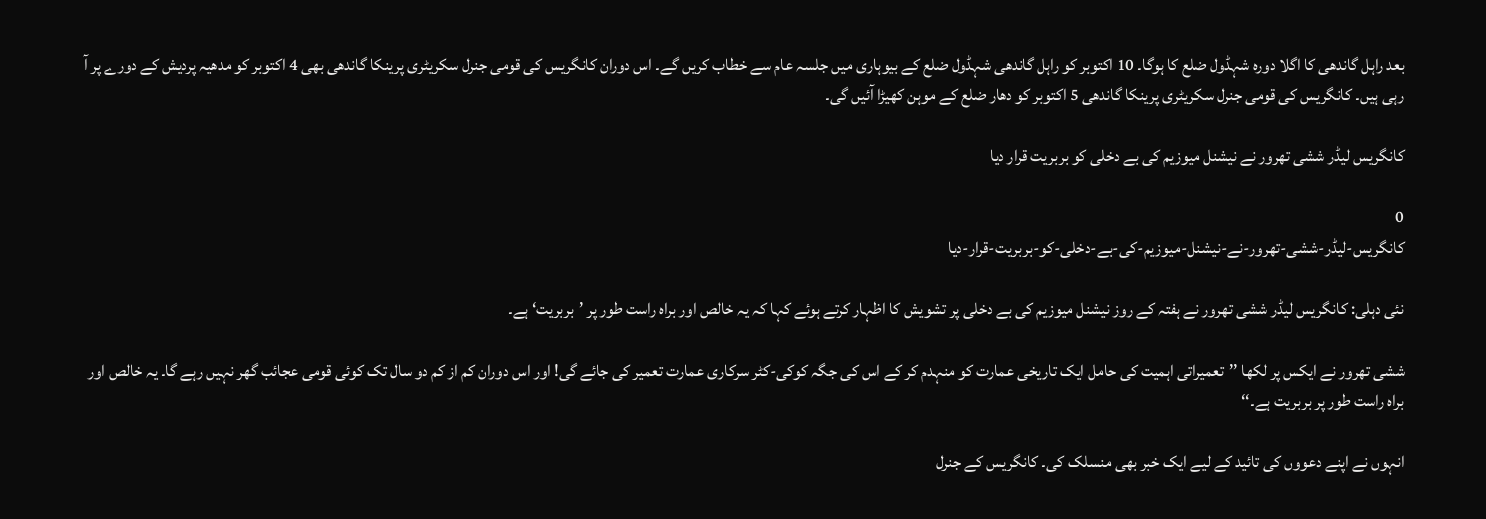بعد راہل گاندھی کا اگلا دورہ شہڈول ضلع کا ہوگا۔ 10 اکتوبر کو راہل گاندھی شہڈول ضلع کے بیوہاری میں جلسہ عام سے خطاب کریں گے۔ اس دوران کانگریس کی قومی جنرل سکریٹری پرینکا گاندھی بھی 4 اکتوبر کو مدھیہ پردیش کے دورے پر آ رہی ہیں۔ کانگریس کی قومی جنرل سکریٹری پرینکا گاندھی 5 اکتوبر کو دھار ضلع کے موہن کھیڑا آئیں گی۔

کانگریس لیڈر ششی تھرور نے نیشنل میوزیم کی بے دخلی کو بربریت قرار دیا

0
کانگریس-لیڈر-ششی-تھرور-نے-نیشنل-میوزیم-کی-بے-دخلی-کو-بربریت-قرار-دیا

نئی دہلی: کانگریس لیڈر ششی تھرور نے ہفتہ کے روز نیشنل میوزیم کی بے دخلی پر تشویش کا اظہار کرتے ہوئے کہا کہ یہ خالص اور براہ راست طور پر ’بربریت‘ ہے۔

ششی تھرور نے ایکس پر لکھا ’’تعمیراتی اہمیت کی حامل ایک تاریخی عمارت کو منہدم کر کے اس کی جگہ کوکی-کٹر سرکاری عمارت تعمیر کی جائے گی! اور اس دوران کم از کم دو سال تک کوئی قومی عجائب گھر نہیں رہے گا۔ یہ خالص اور براہ راست طور پر بربریت ہے۔‘‘

انہوں نے اپنے دعووں کی تائید کے لیے ایک خبر بھی منسلک کی۔ کانگریس کے جنرل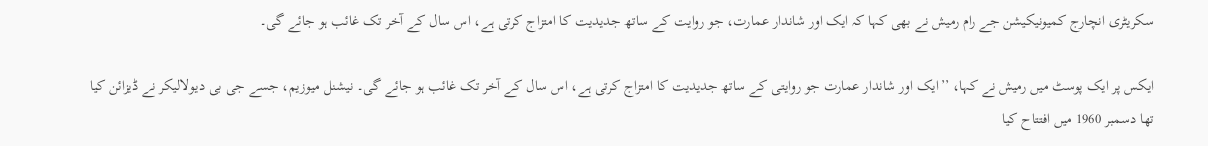سکریٹری انچارج کمیونیکیشن جے رام رمیش نے بھی کہا کہ ایک اور شاندار عمارت، جو روایت کے ساتھ جدیدیت کا امتزاج کرتی ہے، اس سال کے آخر تک غائب ہو جائے گی۔

ایکس پر ایک پوسٹ میں رمیش نے کہا، ’’ایک اور شاندار عمارت جو روایتی کے ساتھ جدیدیت کا امتزاج کرتی ہے، اس سال کے آخر تک غائب ہو جائے گی۔ نیشنل میوزیم، جسے جی بی دیولالیکر نے ڈیزائن کیا تھا دسمبر 1960 میں افتتاح کیا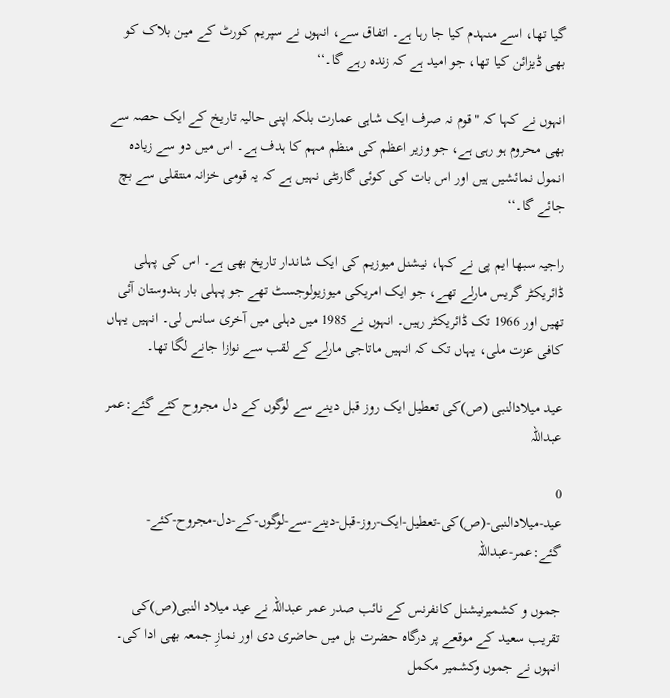گیا تھا، اسے منہدم کیا جا رہا ہے۔ اتفاق سے، انہوں نے سپریم کورٹ کے مین بلاک کو بھی ڈیزائن کیا تھا، جو امید ہے کہ زندہ رہے گا۔‘‘

انہوں نے کہا کہ "قوم نہ صرف ایک شاہی عمارت بلکہ اپنی حالیہ تاریخ کے ایک حصہ سے بھی محروم ہو رہی ہے، جو وزیر اعظم کی منظم مہم کا ہدف ہے۔ اس میں دو سے زیادہ انمول نمائشیں ہیں اور اس بات کی کوئی گارنٹی نہیں ہے کہ یہ قومی خزانہ منتقلی سے بچ جائے گا۔‘‘

راجیہ سبھا ایم پی نے کہا، نیشنل میوزیم کی ایک شاندار تاریخ بھی ہے۔ اس کی پہلی ڈائریکٹر گریس مارلے تھے، جو ایک امریکی میوزیولوجسٹ تھے جو پہلی بار ہندوستان آئی تھیں اور 1966 تک ڈائریکٹر رہیں۔ انہوں نے 1985 میں دہلی میں آخری سانس لی۔ انہیں یہاں کافی عزت ملی، یہاں تک کہ انہیں ماتاجی مارلے کے لقب سے نوازا جانے لگا تھا۔

عید میلادالنبی (ص)کی تعطیل ایک روز قبل دینے سے لوگوں کے دل مجروح کئے گئے:عمر عبداللہ

0
عید-میلادالنبی-(ص)کی-تعطیل-ایک-روز-قبل-دینے-سے-لوگوں-کے-دل-مجروح-کئے-گئے:عمر-عبداللہ

جموں و کشمیرنیشنل کانفرنس کے نائب صدر عمر عبداللہ نے عید میلاد النبی(ص)کی تقریب سعید کے موقعے پر درگاہ حضرت بل میں حاضری دی اور نمازِ جمعہ بھی ادا کی۔ انہوں نے جموں وکشمیر مکمل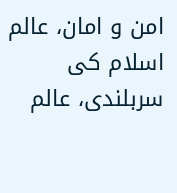امن و امان، عالم اسلام کی سربلندی، عالم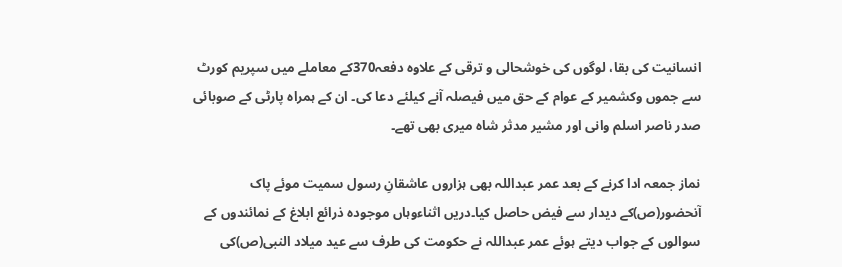انسانیت کی بقا، لوگوں کی خوشحالی و ترقی کے علاوہ دفعہ370کے معاملے میں سپریم کورٹ سے جموں وکشمیر کے عوام کے حق میں فیصلہ آنے کیلئے دعا کی۔ ان کے ہمراہ پارٹی کے صوبائی صدر ناصر اسلم وانی اور مشیر مدثر شاہ میری بھی تھے۔

نماز جمعہ ادا کرنے کے بعد عمر عبداللہ بھی ہزاروں عاشقانِ رسول سمیت موئے پاک آنحضور(ص)کے دیدار سے فیض حاصل کیا۔دریں اثناءوہاں موجودہ ذرائع ابلاغ کے نمائندوں کے سوالوں کے جواب دیتے ہوئے عمر عبداللہ نے حکومت کی طرف سے عید میلاد النبی(ص)کی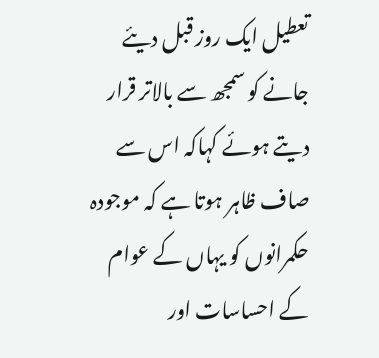تعطیل ایک روز قبل دیئے جانے کو سمجھ سے بالاتر قرار دیتے ہوئے کہاکہ اس سے صاف ظاہر ہوتا ہے کہ موجودہ حکمرانوں کو یہاں کے عوام کے احساسات اور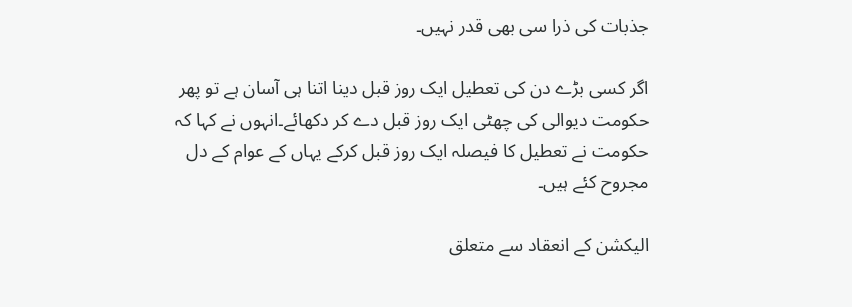جذبات کی ذرا سی بھی قدر نہیں۔

اگر کسی بڑے دن کی تعطیل ایک روز قبل دینا اتنا ہی آسان ہے تو پھر حکومت دیوالی کی چھٹی ایک روز قبل دے کر دکھائے۔انہوں نے کہا کہ حکومت نے تعطیل کا فیصلہ ایک روز قبل کرکے یہاں کے عوام کے دل مجروح کئے ہیں۔

الیکشن کے انعقاد سے متعلق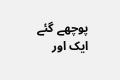پوچھے گئے ایک اور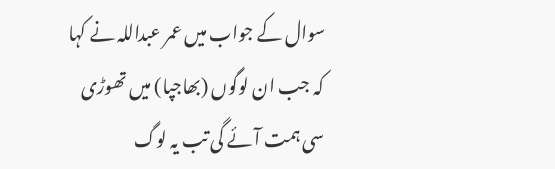سوال کے جواب میں عمر عبداللہ نے کہا کہ جب ان لوگوں (بھاجپا) میں تھوڑی سی ہمت آئے گی تب یہ لوگ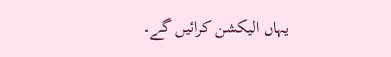یہاں الیکشن کرائیں گے۔